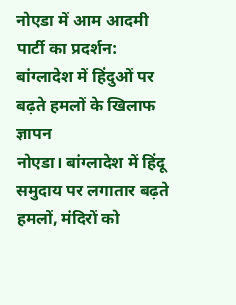नोएडा में आम आदमी पार्टी का प्रदर्शन: बांग्लादेश में हिंदुओं पर बढ़ते हमलों के खिलाफ ज्ञापन
नोएडा। बांग्लादेश में हिंदू समुदाय पर लगातार बढ़ते हमलों, मंदिरों को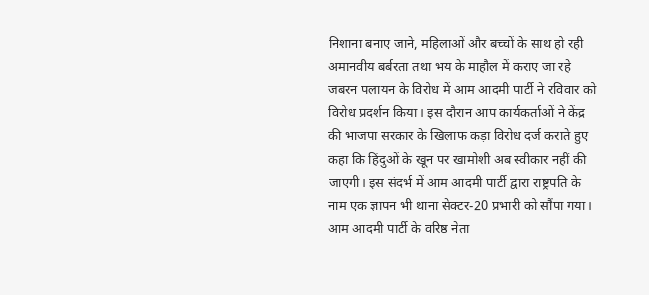निशाना बनाए जाने, महिलाओं और बच्चों के साथ हो रही अमानवीय बर्बरता तथा भय के माहौल में कराए जा रहे जबरन पलायन के विरोध में आम आदमी पार्टी ने रविवार को विरोध प्रदर्शन किया। इस दौरान आप कार्यकर्ताओं ने केंद्र की भाजपा सरकार के खिलाफ कड़ा विरोध दर्ज कराते हुए कहा कि हिंदुओं के खून पर खामोशी अब स्वीकार नहीं की जाएगी। इस संदर्भ में आम आदमी पार्टी द्वारा राष्ट्रपति के नाम एक ज्ञापन भी थाना सेक्टर-20 प्रभारी को सौंपा गया।
आम आदमी पार्टी के वरिष्ठ नेता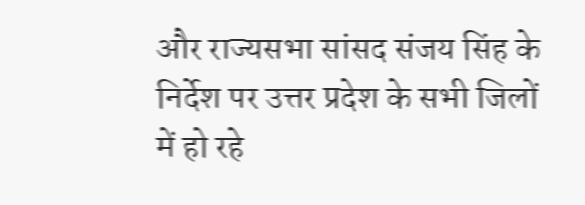और राज्यसभा सांसद संजय सिंह के निर्देश पर उत्तर प्रदेश के सभी जिलों में हो रहे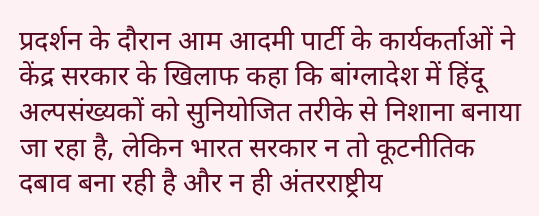प्रदर्शन के दौरान आम आदमी पार्टी के कार्यकर्ताओं ने केंद्र सरकार के खिलाफ कहा कि बांग्लादेश में हिंदू अल्पसंख्यकों को सुनियोजित तरीके से निशाना बनाया जा रहा है, लेकिन भारत सरकार न तो कूटनीतिक दबाव बना रही है और न ही अंतरराष्ट्रीय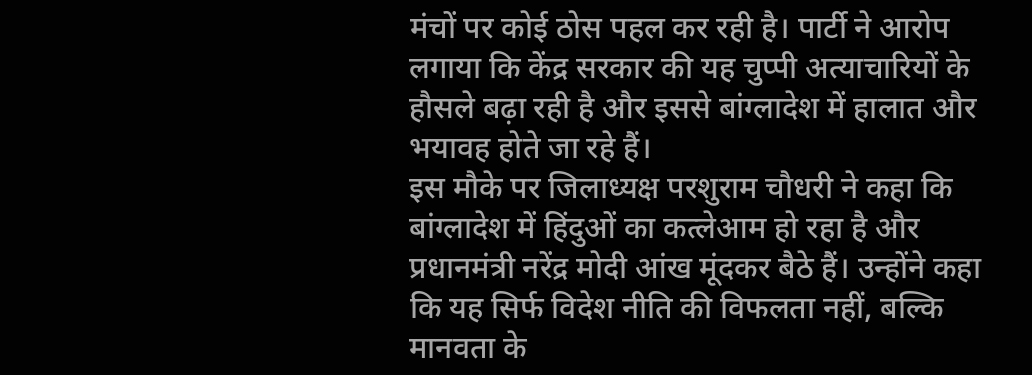मंचों पर कोई ठोस पहल कर रही है। पार्टी ने आरोप लगाया कि केंद्र सरकार की यह चुप्पी अत्याचारियों के हौसले बढ़ा रही है और इससे बांग्लादेश में हालात और भयावह होते जा रहे हैं।
इस मौके पर जिलाध्यक्ष परशुराम चौधरी ने कहा कि बांग्लादेश में हिंदुओं का कत्लेआम हो रहा है और प्रधानमंत्री नरेंद्र मोदी आंख मूंदकर बैठे हैं। उन्होंने कहा कि यह सिर्फ विदेश नीति की विफलता नहीं, बल्कि मानवता के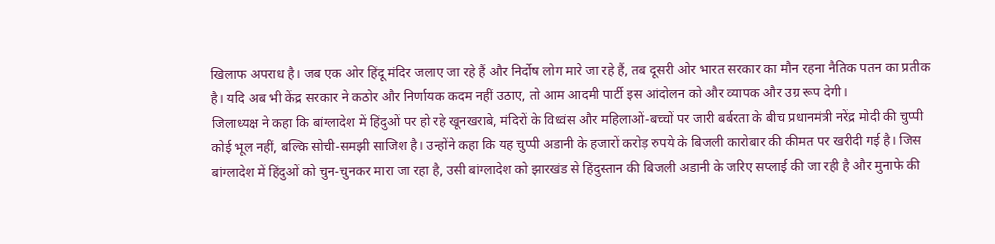खिलाफ अपराध है। जब एक ओर हिंदू मंदिर जलाए जा रहे हैं और निर्दोष लोग मारे जा रहे हैं, तब दूसरी ओर भारत सरकार का मौन रहना नैतिक पतन का प्रतीक है। यदि अब भी केंद्र सरकार ने कठोर और निर्णायक कदम नहीं उठाए, तो आम आदमी पार्टी इस आंदोलन को और व्यापक और उग्र रूप देगी।
जिलाध्यक्ष ने कहा कि बांग्लादेश में हिंदुओं पर हो रहे खूनखराबे, मंदिरों के विध्वंस और महिलाओं-बच्चों पर जारी बर्बरता के बीच प्रधानमंत्री नरेंद्र मोदी की चुप्पी कोई भूल नहीं, बल्कि सोची-समझी साजिश है। उन्होंने कहा कि यह चुप्पी अडानी के हजारों करोड़ रुपये के बिजली कारोबार की कीमत पर खरीदी गई है। जिस बांग्लादेश में हिंदुओं को चुन-चुनकर मारा जा रहा है, उसी बांग्लादेश को झारखंड से हिंदुस्तान की बिजली अडानी के जरिए सप्लाई की जा रही है और मुनाफे की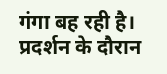गंगा बह रही है।
प्रदर्शन के दौरान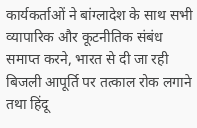कार्यकर्ताओं ने बांग्लादेश के साथ सभी व्यापारिक और कूटनीतिक संबंध समाप्त करने, भारत से दी जा रही बिजली आपूर्ति पर तत्काल रोक लगाने तथा हिंदू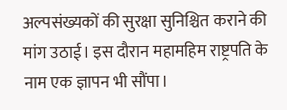अल्पसंख्यकों की सुरक्षा सुनिश्चित कराने की मांग उठाई। इस दौरान महामहिम राष्ट्रपति के नाम एक ज्ञापन भी सौंपा।